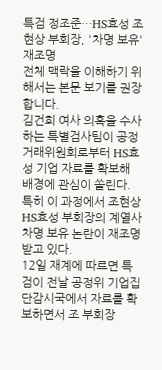특검 정조준…HS효성 조현상 부회장, '차명 보유' 재조명
전체 맥락을 이해하기 위해서는 본문 보기를 권장합니다.
김건희 여사 의혹을 수사하는 특별검사팀이 공정거래위원회로부터 HS효성 기업 자료를 확보해 배경에 관심이 쏠린다.
특히 이 과정에서 조현상 HS효성 부회장의 계열사 차명 보유 논란이 재조명받고 있다.
12일 재계에 따르면 특검이 전날 공정위 기업집단감시국에서 자료를 확보하면서 조 부회장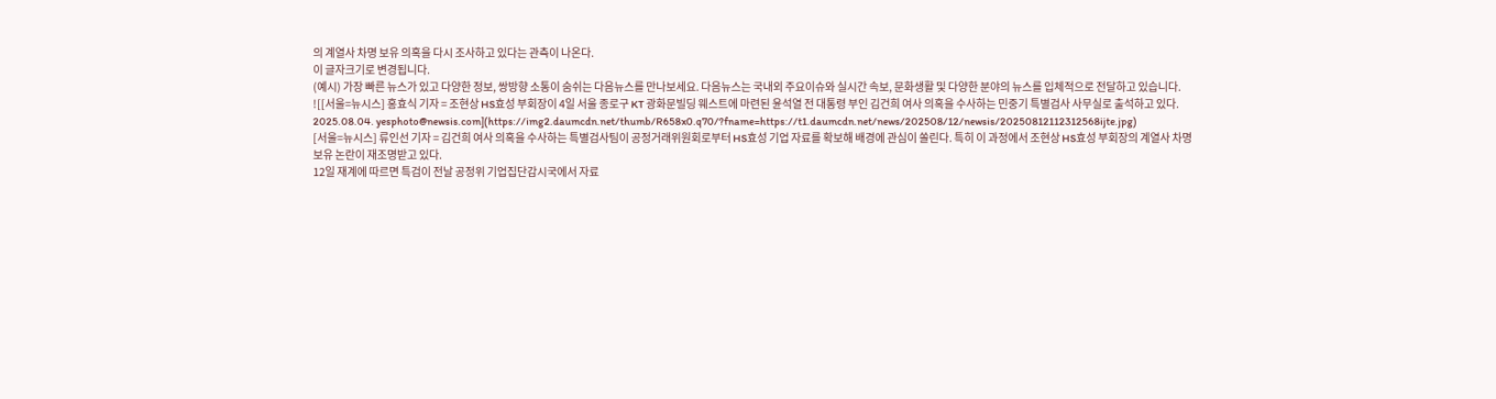의 계열사 차명 보유 의혹을 다시 조사하고 있다는 관측이 나온다.
이 글자크기로 변경됩니다.
(예시) 가장 빠른 뉴스가 있고 다양한 정보, 쌍방향 소통이 숨쉬는 다음뉴스를 만나보세요. 다음뉴스는 국내외 주요이슈와 실시간 속보, 문화생활 및 다양한 분야의 뉴스를 입체적으로 전달하고 있습니다.
![[서울=뉴시스] 홍효식 기자 = 조현상 HS효성 부회장이 4일 서울 종로구 KT 광화문빌딩 웨스트에 마련된 윤석열 전 대통령 부인 김건희 여사 의혹을 수사하는 민중기 특별검사 사무실로 출석하고 있다. 2025.08.04. yesphoto@newsis.com](https://img2.daumcdn.net/thumb/R658x0.q70/?fname=https://t1.daumcdn.net/news/202508/12/newsis/20250812112312568ijte.jpg)
[서울=뉴시스] 류인선 기자 = 김건희 여사 의혹을 수사하는 특별검사팀이 공정거래위원회로부터 HS효성 기업 자료를 확보해 배경에 관심이 쏠린다. 특히 이 과정에서 조현상 HS효성 부회장의 계열사 차명 보유 논란이 재조명받고 있다.
12일 재계에 따르면 특검이 전날 공정위 기업집단감시국에서 자료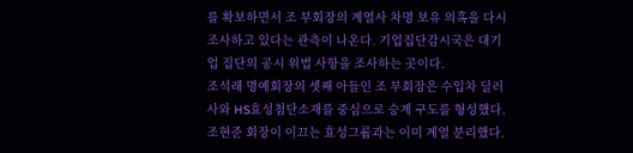를 확보하면서 조 부회장의 계열사 차명 보유 의혹을 다시 조사하고 있다는 관측이 나온다. 기업집단감시국은 대기업 집단의 공시 위법 사항을 조사하는 곳이다.
조석래 명예회장의 셋째 아들인 조 부회장은 수입차 딜러사와 HS효성첨단소재를 중심으로 승계 구도를 형성했다. 조현준 회장이 이끄는 효성그룹과는 이미 계열 분리했다.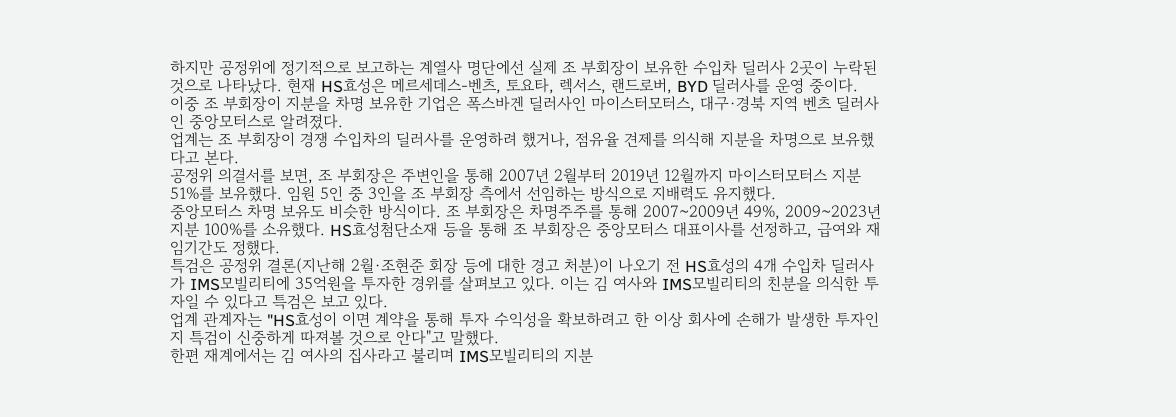하지만 공정위에 정기적으로 보고하는 계열사 명단에선 실제 조 부회장이 보유한 수입차 딜러사 2곳이 누락된 것으로 나타났다. 현재 HS효성은 메르세데스-벤츠, 토요타, 렉서스, 랜드로버, BYD 딜러사를 운영 중이다.
이중 조 부회장이 지분을 차명 보유한 기업은 폭스바겐 딜러사인 마이스터모터스, 대구·경북 지역 벤츠 딜러사인 중앙모터스로 알려졌다.
업계는 조 부회장이 경쟁 수입차의 딜러사를 운영하려 했거나, 점유율 견제를 의식해 지분을 차명으로 보유했다고 본다.
공정위 의결서를 보면, 조 부회장은 주변인을 통해 2007년 2월부터 2019년 12월까지 마이스터모터스 지분 51%를 보유했다. 임원 5인 중 3인을 조 부회장 측에서 선임하는 방식으로 지배력도 유지했다.
중앙모터스 차명 보유도 비슷한 방식이다. 조 부회장은 차명주주를 통해 2007~2009년 49%, 2009~2023년 지분 100%를 소유했다. HS효성첨단소재 등을 통해 조 부회장은 중앙모터스 대표이사를 선정하고, 급여와 재임기간도 정했다.
특검은 공정위 결론(지난해 2월·조현준 회장 등에 대한 경고 처분)이 나오기 전 HS효성의 4개 수입차 딜러사가 IMS모빌리티에 35억원을 투자한 경위를 살펴보고 있다. 이는 김 여사와 IMS모빌리티의 친분을 의식한 투자일 수 있다고 특검은 보고 있다.
업계 관계자는 "HS효성이 이면 계약을 통해 투자 수익성을 확보하려고 한 이상 회사에 손해가 발생한 투자인지 특검이 신중하게 따져볼 것으로 안다"고 말했다.
한편 재계에서는 김 여사의 집사라고 불리며 IMS모빌리티의 지분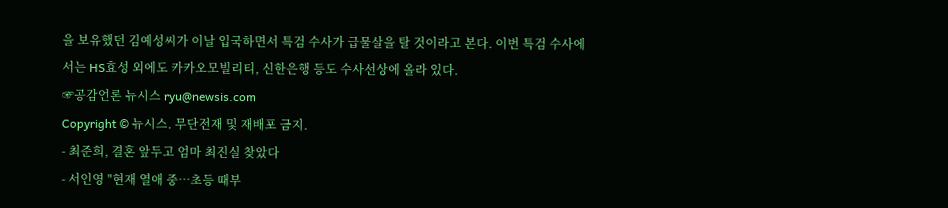을 보유했던 김예성씨가 이날 입국하면서 특검 수사가 급물살을 탈 것이라고 본다. 이번 특검 수사에서는 HS효성 외에도 카카오모빌리티, 신한은행 등도 수사선상에 올라 있다.
☞공감언론 뉴시스 ryu@newsis.com
Copyright © 뉴시스. 무단전재 및 재배포 금지.
- 최준희, 결혼 앞두고 엄마 최진실 찾았다
- 서인영 "현재 열애 중…초등 때부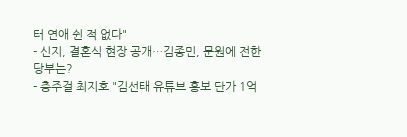터 연애 쉰 적 없다"
- 신지, 결혼식 현장 공개…김종민, 문원에 전한 당부는?
- 충주걸 최지호 "김선태 유튜브 홍보 단가 1억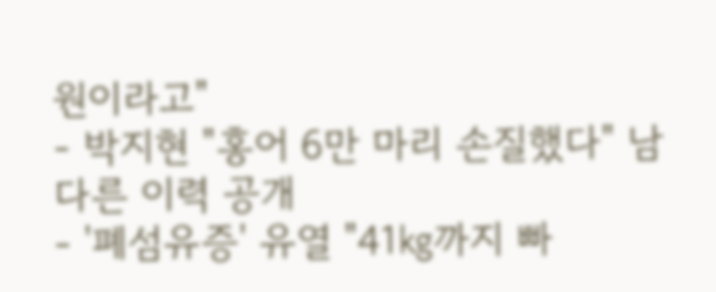원이라고"
- 박지현 "홍어 6만 마리 손질했다" 남다른 이력 공개
- '폐섬유증' 유열 "41㎏까지 빠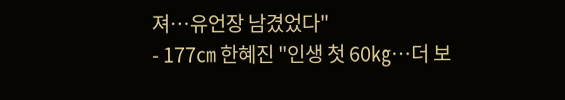져…유언장 남겼었다"
- 177㎝ 한혜진 "인생 첫 60㎏…더 보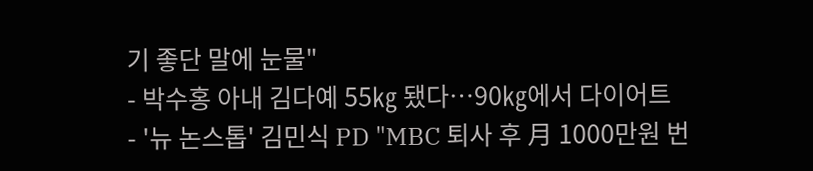기 좋단 말에 눈물"
- 박수홍 아내 김다예 55㎏ 됐다…90㎏에서 다이어트
- '뉴 논스톱' 김민식 PD "MBC 퇴사 후 月 1000만원 번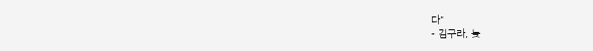다"
- 김구라, 늦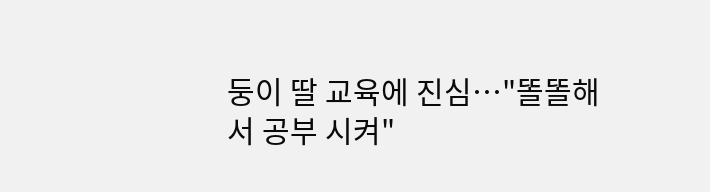둥이 딸 교육에 진심…"똘똘해서 공부 시켜"